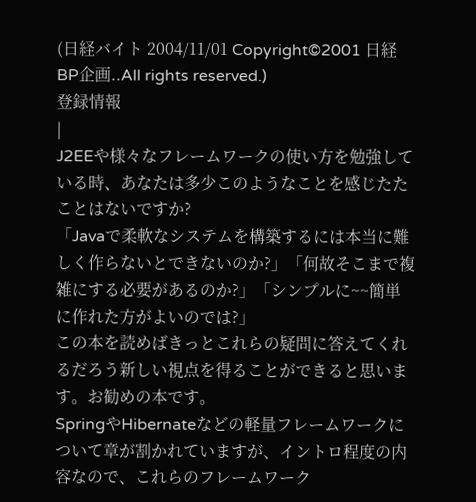(日経バイト 2004/11/01 Copyright©2001 日経BP企画..All rights reserved.)
登録情報
|
J2EEや様々なフレームワークの使い方を勉強している時、あなたは多少このようなことを感じたたことはないですか?
「Javaで柔軟なシステムを構築するには本当に難しく作らないとできないのか?」「何故そこまで複雑にする必要があるのか?」「シンプルに~~簡単に作れた方がよいのでは?」
この本を読めばきっとこれらの疑問に答えてくれるだろう新しい視点を得ることができると思います。お勧めの本です。
SpringやHibernateなどの軽量フレームワークについて章が割かれていますが、イントロ程度の内容なので、これらのフレームワーク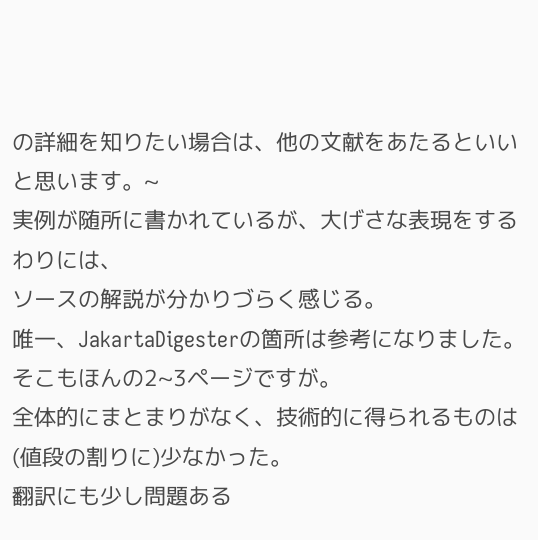の詳細を知りたい場合は、他の文献をあたるといいと思います。~
実例が随所に書かれているが、大げさな表現をするわりには、
ソースの解説が分かりづらく感じる。
唯一、JakartaDigesterの箇所は参考になりました。
そこもほんの2~3ページですが。
全体的にまとまりがなく、技術的に得られるものは
(値段の割りに)少なかった。
翻訳にも少し問題ある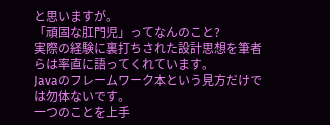と思いますが。
「頑固な肛門児」ってなんのこと?
実際の経験に裏打ちされた設計思想を筆者らは率直に語ってくれています。
Javaのフレームワーク本という見方だけでは勿体ないです。
一つのことを上手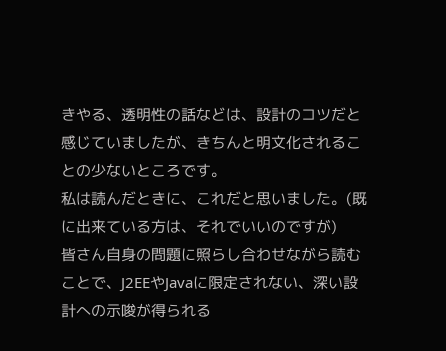きやる、透明性の話などは、設計のコツだと感じていましたが、きちんと明文化されることの少ないところです。
私は読んだときに、これだと思いました。(既に出来ている方は、それでいいのですが)
皆さん自身の問題に照らし合わせながら読むことで、J2EEやJavaに限定されない、深い設計への示唆が得られる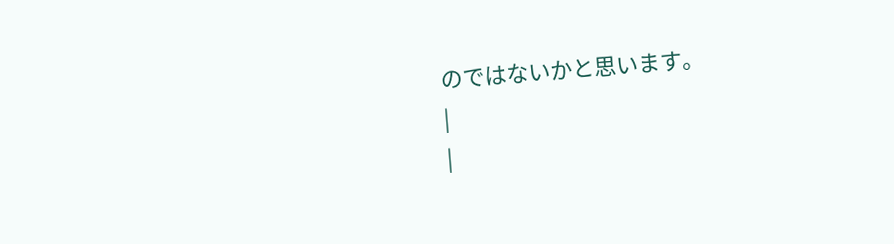のではないかと思います。
|
|